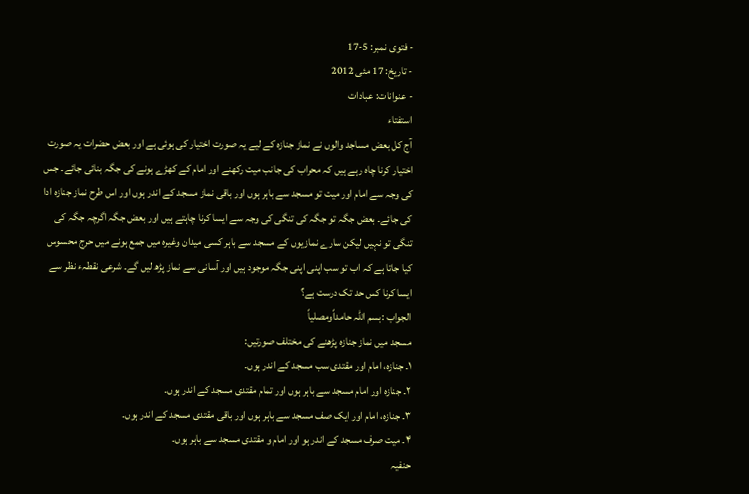- فتوی نمبر: 5-17
- تاریخ: 17 مئی 2012
- عنوانات: عبادات
استفتاء
آج کل بعض مساجد والوں نے نماز جنازہ کے لیے یہ صورت اختیار کی ہوئی ہے اور بعض حضرات یہ صورت اختیار کرنا چاہ رہے ہیں کہ محراب کی جانب میت رکھنے اور امام کے کھڑے ہونے کی جگہ بنائی جائے۔ جس کی وجہ سے امام اور میت تو مسجد سے باہر ہوں اور باقی نماز مسجد کے اندر ہوں اور اس طرح نماز جنازہ ادا کی جائے۔ بعض جگہ تو جگہ کی تنگی کی وجہ سے ایسا کرنا چاہتے ہیں اور بعض جگہ اگرچہ جگہ کی تنگی تو نہیں لیکن سارے نمازیوں کے مسجد سے باہر کسی میدان وغیرہ میں جمع ہونے میں حرج محسوس کیا جاتا ہے کہ اب تو سب اپنی اپنی جگہ موجود ہیں اور آسانی سے نماز پڑھ لیں گے۔ شرعی نقطہء نظر سے ایسا کرنا کس حد تک درست ہے؟
الجواب :بسم اللہ حامداًومصلیاً
مسجد میں نماز جنازہ پڑھنے کی مختلف صورتیں:
۱۔ جنازہ، امام اور مقتدی سب مسجد کے اندر ہوں۔
۲۔ جنازہ اور امام مسجد سے باہر ہوں اور تمام مقتدی مسجد کے اندر ہوں۔
۳۔ جنازہ، امام اور ایک صف مسجد سے باہر ہوں اور باقی مقتدی مسجد کے اندر ہوں۔
۴۔ میت صرف مسجد کے اندر ہو اور امام و مقتدی مسجد سے باہر ہوں۔
حنفیہ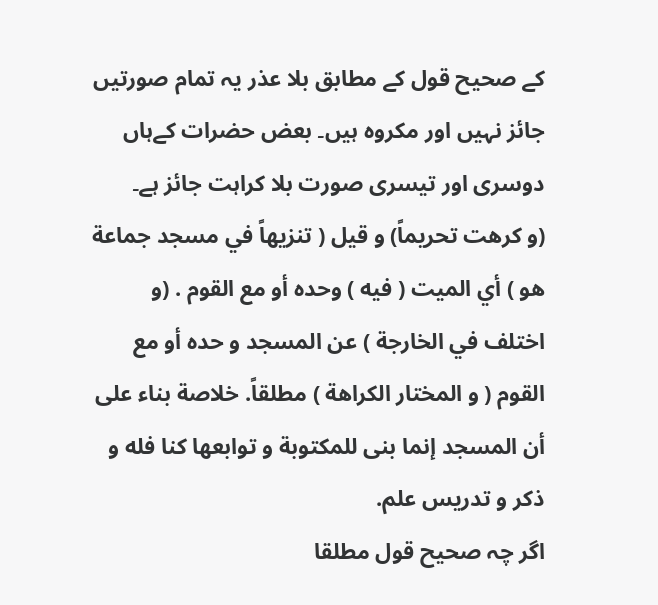کے صحیح قول کے مطابق بلا عذر یہ تمام صورتیں جائز نہیں اور مکروہ ہیں۔ بعض حضرات کےہاں دوسری اور تیسری صورت بلا کراہت جائز ہے۔
(و كرهت تحريماً) و قيل ( تنزيهاً في مسجد جماعة هو ) أي الميت ( فيه ) وحده أو مع القوم . (و اختلف في الخارجة ) عن المسجد و حده أو مع القوم ( و المختار الكراهة ) مطلقاً. خلاصة بناء على أن المسجد إنما بنى للمكتوبة و توابعها كنا فله و ذكر و تدريس علم.
اگر چہ صحیح قول مطلقا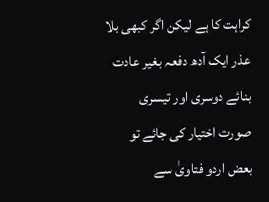کراہت کا ہے لیکن اگر کبھی بلا عذر ایک آدھ دفعہ بغیر عادت بنائے دوسری اور تیسری صورت اختیار کی جائے تو بعض اردو فتاویٰ سے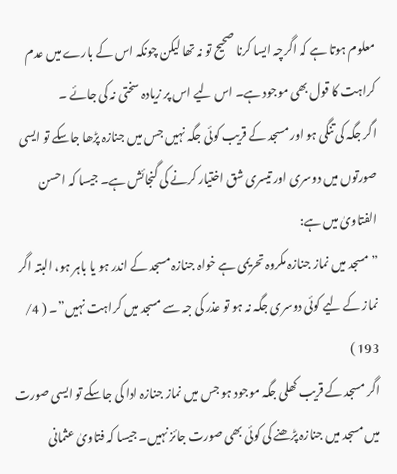معلوم ہوتا ہے کہ اگرچہ ایسا کرنا صحیح تو نہ تھا لیکن چونکہ اس کے بارے میں عدم کراہت کا قول بھی موجود ہے۔ اس لیے اس پر زیادہ سختی نہ کی جائے ۔
اگر جگہ کی تنگی ہو اور مسجد کے قریب کوئی جگہ نہیں جس میں جنازہ پڑھا جاسکے تو ایسی صورتوں میں دوسری اور تیسری شق اختیار کرنے کی گنجائش ہے۔ جیسا کہ احسن الفتاویٰ میں ہے:
” مسجد میں نماز جنازہ مکروہ تحریمی ہے خواہ جنازہ مسجد کے اندر ہو یا باہر ہو، البتہ اگر نماز کے لیے کوئی دوسری جگہ نہ ہو تو عذر کی جہ سے مسجد میں کراہت نہیں”۔ ( 4/ 193 )
اگر مسجد کے قریب کھلی جگہ موجود ہو جس میں نماز جنازہ ادا کی جاسکے تو ایسی صورت میں مسجد میں جنازہ پڑھنے کی کوئی بھی صورت جائز نہیں۔ جیسا کہ فتاویٰ عثمانی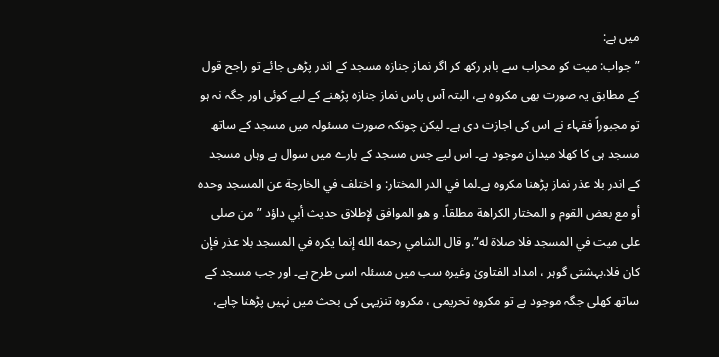میں ہے:
” جواب: میت کو محراب سے باہر رکھ کر اگر نماز جنازہ مسجد کے اندر پڑھی جائے تو راجح قول کے مطابق یہ صورت بھی مکروہ ہے، البتہ آس پاس نماز جنازہ پڑھنے کے لیے کوئی اور جگہ نہ ہو تو مجبوراً فقہاء نے اس کی اجازت دی ہے۔ لیکن چونکہ صورت مسئولہ میں مسجد کے ساتھ مسجد ہی کا کھلا میدان موجود ہے۔ اس لیے جس مسجد کے بارے میں سوال ہے وہاں مسجد کے اندر بلا عذر نماز پڑھنا مکروہ ہے۔لما في الدر المختار: و اختلف في الخارجة عن المسجد وحده أو مع بعض القوم و المختار الكراهة مطلقاً. و هو الموافق لإطلاق حديث أبي داؤد ” من صلى على ميت في المسجد فلا صلاة له”.و قال الشامي رحمه الله إنما يكره في المسجد بلا عذر فإن كان فلا.بہشتی گوہر ، امداد الفتاویٰ وغیرہ سب میں مسئلہ اسی طرح ہے۔ اور جب مسجد کے ساتھ کھلی جگہ موجود ہے تو مکروہ تحریمی ، مکروہ تنزیہی کی بحث میں نہیں پڑھنا چاہے،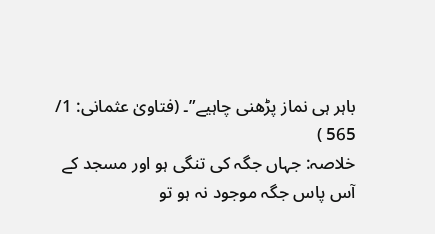باہر ہی نماز پڑھنی چاہیے”۔ (فتاویٰ عثمانی: 1/ 565 )
خلاصہ: جہاں جگہ کی تنگی ہو اور مسجد کے آس پاس جگہ موجود نہ ہو تو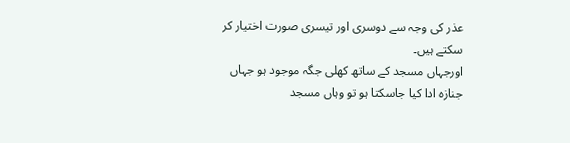عذر کی وجہ سے دوسری اور تیسری صورت اختیار کر سکتے ہیں۔
اورجہاں مسجد کے ساتھ کھلی جگہ موجود ہو جہاں جنازہ ادا کیا جاسکتا ہو تو وہاں مسجد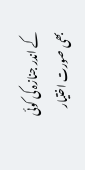کے اندر جنازہ کی کوئی بھی صورت اختیار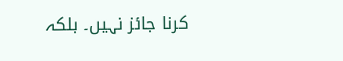کرنا جائز نہیں۔ بلکہ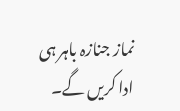نماز جنازہ باہر ہی ادا کریں گے۔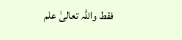فقط واللہ تعالیٰ علم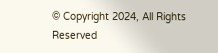© Copyright 2024, All Rights Reserved